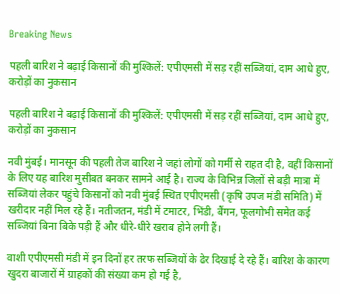Breaking News

पहली बारिश ने बढ़ाई किसानों की मुश्किलें: एपीएमसी में सड़ रहीं सब्जियां, दाम आधे हुए, करोड़ों का नुकसान

पहली बारिश ने बढ़ाई किसानों की मुश्किलें: एपीएमसी में सड़ रहीं सब्जियां, दाम आधे हुए, करोड़ों का नुकसान

नवी मुंबई। मानसून की पहली तेज बारिश ने जहां लोगों को गर्मी से राहत दी है, वहीं किसानों के लिए यह बारिश मुसीबत बनकर सामने आई है। राज्य के विभिन्न जिलों से बड़ी मात्रा में सब्जियां लेकर पहुंचे किसानों को नवी मुंबई स्थित एपीएमसी (कृषि उपज मंडी समिति) में खरीदार नहीं मिल रहे हैं। नतीजतन, मंडी में टमाटर, भिंडी, बैंगन, फूलगोभी समेत कई सब्जियां बिना बिके पड़ी हैं और धीरे-धीरे खराब होने लगी हैं।

वाशी एपीएमसी मंडी में इन दिनों हर तरफ सब्जियों के ढेर दिखाई दे रहे हैं। बारिश के कारण खुदरा बाजारों में ग्राहकों की संख्या कम हो गई है,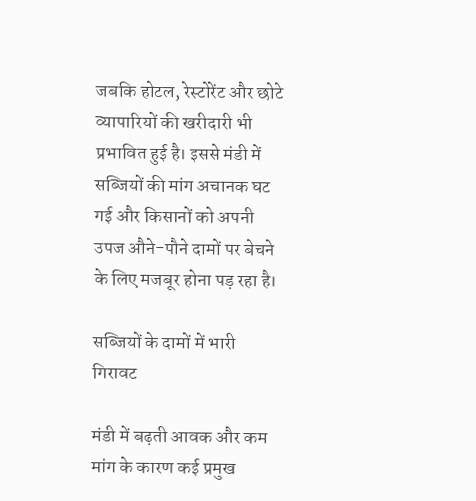जबकि होटल, रेस्टोरेंट और छोटे व्यापारियों की खरीदारी भी प्रभावित हुई है। इससे मंडी में सब्जियों की मांग अचानक घट गई और किसानों को अपनी उपज औने-पौने दामों पर बेचने के लिए मजबूर होना पड़ रहा है।

सब्जियों के दामों में भारी गिरावट

मंडी में बढ़ती आवक और कम मांग के कारण कई प्रमुख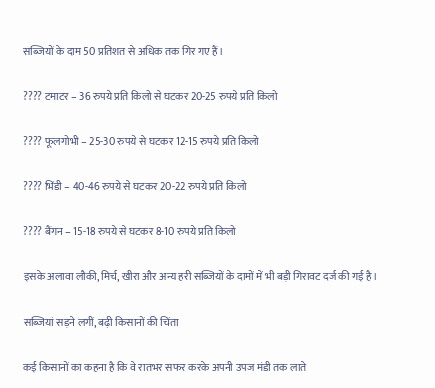सब्जियों के दाम 50 प्रतिशत से अधिक तक गिर गए हैं।

???? टमाटर – 36 रुपये प्रति किलो से घटकर 20-25 रुपये प्रति किलो

???? फूलगोभी – 25-30 रुपये से घटकर 12-15 रुपये प्रति किलो

???? भिंडी – 40-46 रुपये से घटकर 20-22 रुपये प्रति किलो

???? बैंगन – 15-18 रुपये से घटकर 8-10 रुपये प्रति किलो

इसके अलावा लौकी, मिर्च, खीरा और अन्य हरी सब्जियों के दामों में भी बड़ी गिरावट दर्ज की गई है।

सब्जियां सड़ने लगीं, बढ़ी किसानों की चिंता

कई किसानों का कहना है कि वे रातभर सफर करके अपनी उपज मंडी तक लाते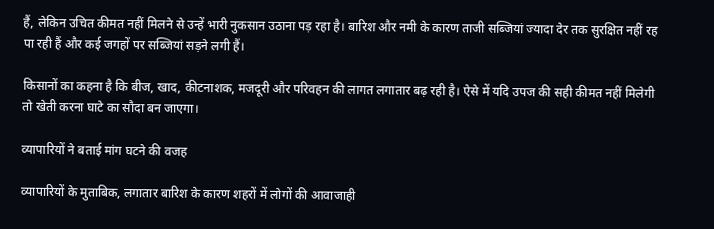हैं, लेकिन उचित कीमत नहीं मिलने से उन्हें भारी नुकसान उठाना पड़ रहा है। बारिश और नमी के कारण ताजी सब्जियां ज्यादा देर तक सुरक्षित नहीं रह पा रही हैं और कई जगहों पर सब्जियां सड़ने लगी हैं।

किसानों का कहना है कि बीज, खाद, कीटनाशक, मजदूरी और परिवहन की लागत लगातार बढ़ रही है। ऐसे में यदि उपज की सही कीमत नहीं मिलेगी तो खेती करना घाटे का सौदा बन जाएगा।

व्यापारियों ने बताई मांग घटने की वजह

व्यापारियों के मुताबिक, लगातार बारिश के कारण शहरों में लोगों की आवाजाही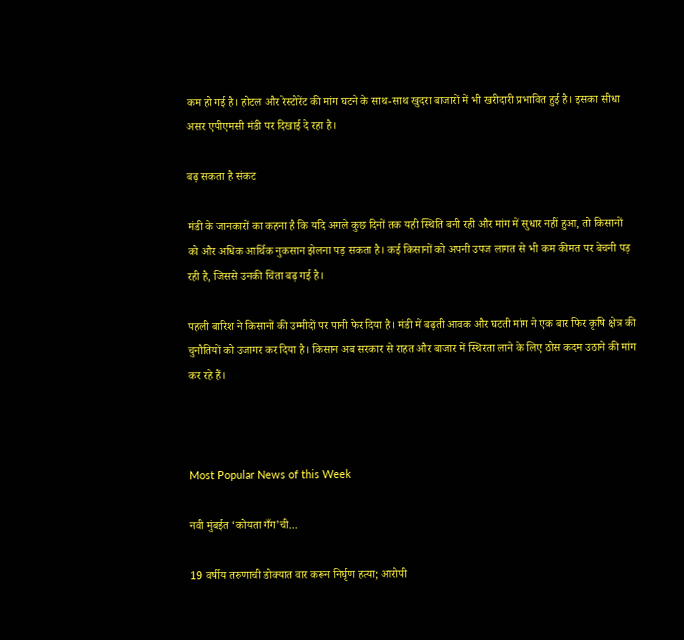कम हो गई है। होटल और रेस्टोरेंट की मांग घटने के साथ-साथ खुदरा बाजारों में भी खरीदारी प्रभावित हुई है। इसका सीधा असर एपीएमसी मंडी पर दिखाई दे रहा है।

बढ़ सकता है संकट

मंडी के जानकारों का कहना है कि यदि अगले कुछ दिनों तक यही स्थिति बनी रही और मांग में सुधार नहीं हुआ, तो किसानों को और अधिक आर्थिक नुकसान झेलना पड़ सकता है। कई किसानों को अपनी उपज लागत से भी कम कीमत पर बेचनी पड़ रही है, जिससे उनकी चिंता बढ़ गई है।

पहली बारिश ने किसानों की उम्मीदों पर पानी फेर दिया है। मंडी में बढ़ती आवक और घटती मांग ने एक बार फिर कृषि क्षेत्र की चुनौतियों को उजागर कर दिया है। किसान अब सरकार से राहत और बाजार में स्थिरता लाने के लिए ठोस कदम उठाने की मांग कर रहे हैं।



Most Popular News of this Week

नवी मुंबईत ‘कोयता गँग’ची...

19 वर्षीय तरुणाची डोक्यात वार करून निर्घृण हत्या; आरोपी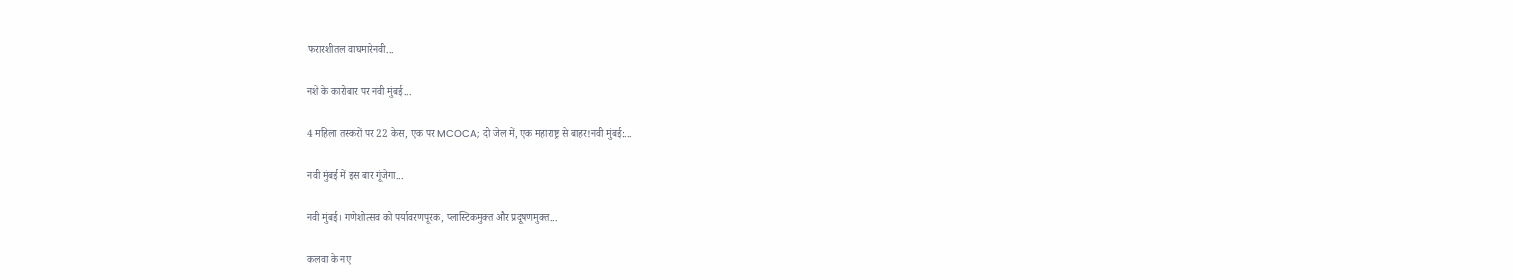फरारशीतल वाघमारेनवी...

नशे के कारोबार पर नवी मुंबई...

4 महिला तस्करों पर 22 केस, एक पर MCOCA; दो जेल में, एक महाराष्ट्र से बाहर!नवी मुंबई:...

नवी मुंबई में इस बार गूंजेगा...

नवी मुंबई। गणेशोत्सव को पर्यावरणपूरक, प्लास्टिकमुक्त और प्रदूषणमुक्त...

कलवा के नए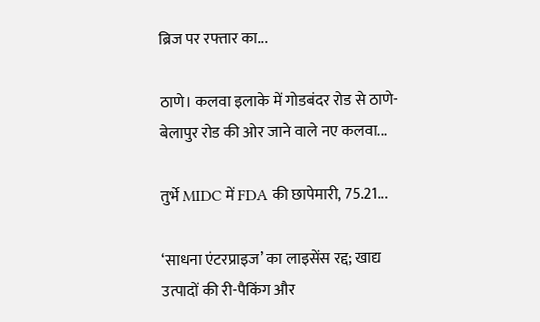ब्रिज पर रफ्तार का...

ठाणे। कलवा इलाके में गोडबंदर रोड से ठाणे-बेलापुर रोड की ओर जाने वाले नए कलवा...

तुर्भे MIDC में FDA की छापेमारी, 75.21...

‘साधना एंटरप्राइज’ का लाइसेंस रद्द; खाद्य उत्पादों की री-पैकिंग और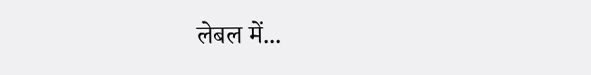लेबल में...